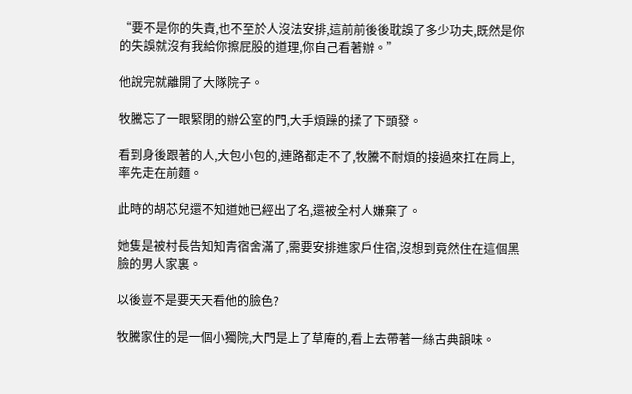“要不是你的失責,也不至於人沒法安排,這前前後後耽誤了多少功夫,既然是你的失誤就沒有我給你擦屁股的道理,你自己看著辦。”

他說完就離開了大隊院子。

牧騰忘了一眼緊閉的辦公室的門,大手煩躁的揉了下頭發。

看到身後跟著的人,大包小包的,連路都走不了,牧騰不耐煩的接過來扛在肩上,率先走在前麵。

此時的胡芯兒還不知道她已經出了名,還被全村人嫌棄了。

她隻是被村長告知知青宿舍滿了,需要安排進家戶住宿,沒想到竟然住在這個黑臉的男人家裏。

以後豈不是要天天看他的臉色?

牧騰家住的是一個小獨院,大門是上了草庵的,看上去帶著一絲古典韻味。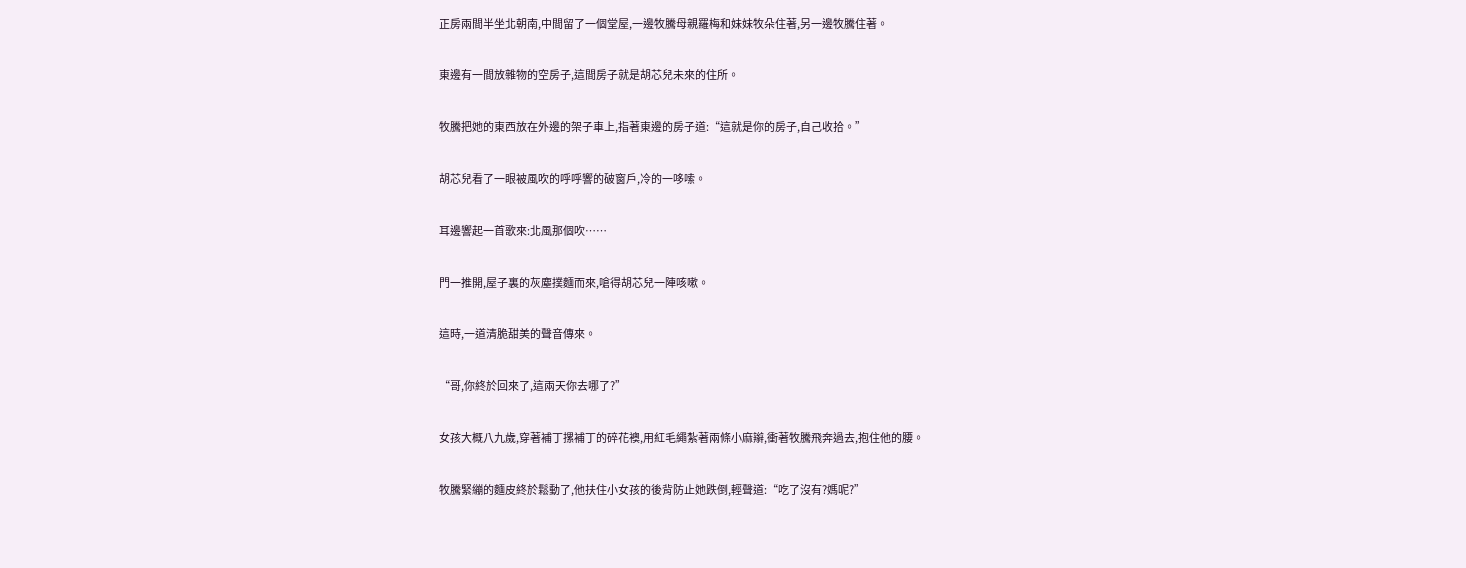正房兩間半坐北朝南,中間留了一個堂屋,一邊牧騰母親羅梅和妹妹牧朵住著,另一邊牧騰住著。

東邊有一間放雜物的空房子,這間房子就是胡芯兒未來的住所。

牧騰把她的東西放在外邊的架子車上,指著東邊的房子道:“這就是你的房子,自己收拾。”

胡芯兒看了一眼被風吹的呼呼響的破窗戶,冷的一哆嗦。

耳邊響起一首歌來:北風那個吹……

門一推開,屋子裏的灰塵撲麵而來,嗆得胡芯兒一陣咳嗽。

這時,一道清脆甜美的聲音傳來。

“哥,你終於回來了,這兩天你去哪了?”

女孩大概八九歲,穿著補丁摞補丁的碎花襖,用紅毛繩紮著兩條小麻辮,衝著牧騰飛奔過去,抱住他的腰。

牧騰緊繃的麵皮終於鬆動了,他扶住小女孩的後背防止她跌倒,輕聲道:“吃了沒有?媽呢?”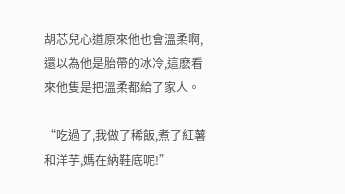胡芯兒心道原來他也會溫柔啊,還以為他是胎帶的冰冷,這麽看來他隻是把溫柔都給了家人。

“吃過了,我做了稀飯,煮了紅薯和洋芋,媽在納鞋底呢!”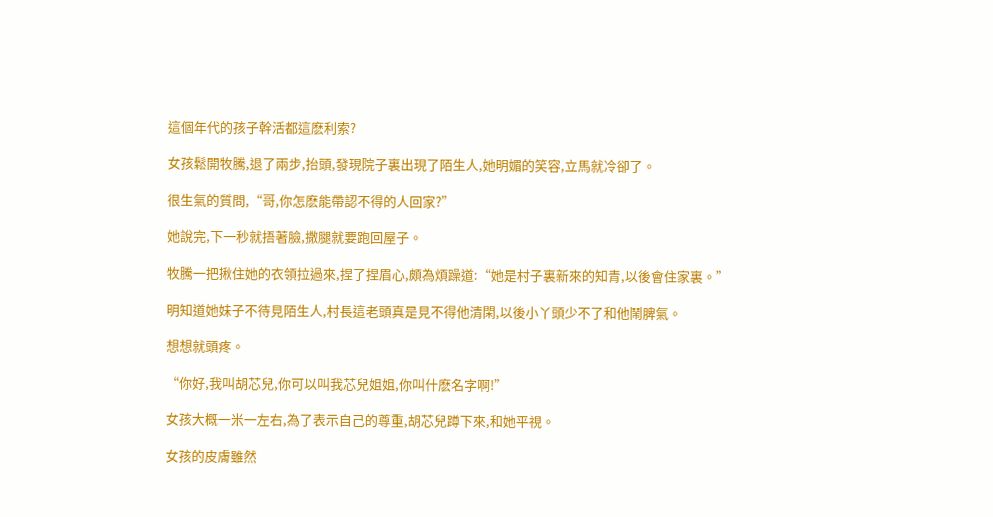這個年代的孩子幹活都這麽利索?

女孩鬆開牧騰,退了兩步,抬頭,發現院子裏出現了陌生人,她明媚的笑容,立馬就冷卻了。

很生氣的質問,“哥,你怎麽能帶認不得的人回家?”

她說完,下一秒就捂著臉,撒腿就要跑回屋子。

牧騰一把揪住她的衣領拉過來,捏了捏眉心,頗為煩躁道:“她是村子裏新來的知青,以後會住家裏。”

明知道她妹子不待見陌生人,村長這老頭真是見不得他清閑,以後小丫頭少不了和他鬧脾氣。

想想就頭疼。

“你好,我叫胡芯兒,你可以叫我芯兒姐姐,你叫什麽名字啊!”

女孩大概一米一左右,為了表示自己的尊重,胡芯兒蹲下來,和她平視。

女孩的皮膚雖然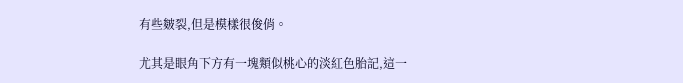有些皴裂,但是模樣很俊俏。

尤其是眼角下方有一塊類似桃心的淡紅色胎記,這一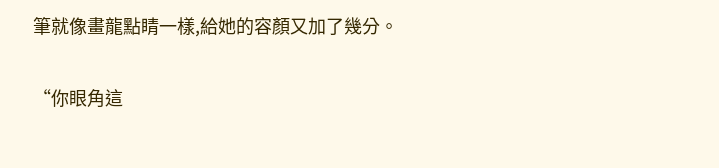筆就像畫龍點睛一樣,給她的容顏又加了幾分。

“你眼角這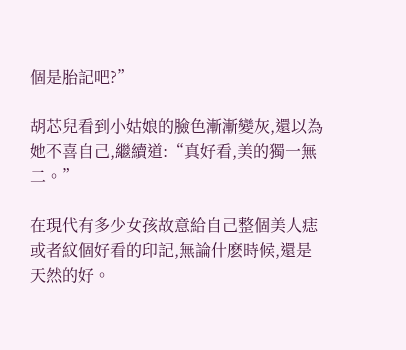個是胎記吧?”

胡芯兒看到小姑娘的臉色漸漸變灰,還以為她不喜自己,繼續道:“真好看,美的獨一無二。”

在現代有多少女孩故意給自己整個美人痣或者紋個好看的印記,無論什麽時候,還是天然的好。